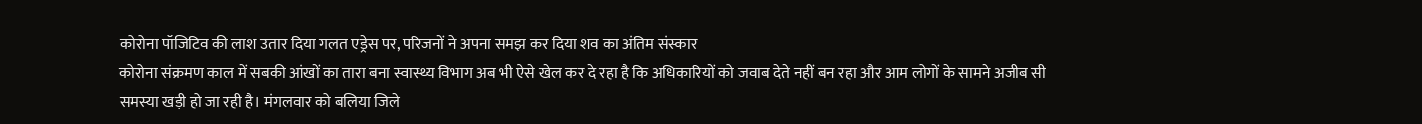कोरोना पॉजिटिव की लाश उतार दिया गलत एड्रेस पर, परिजनों ने अपना समझ कर दिया शव का अंतिम संस्कार
कोरोना संक्रमण काल में सबकी आंखों का तारा बना स्वास्थ्य विभाग अब भी ऐसे खेल कर दे रहा है कि अधिकारियों को जवाब देते नहीं बन रहा और आम लोगों के सामने अजीब सी समस्या खड़ी हो जा रही है। मंगलवार को बलिया जिले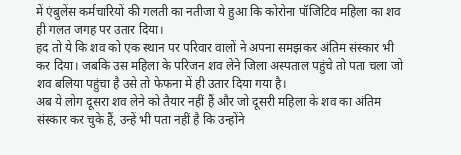में एंबुलेंस कर्मचारियों की गलती का नतीजा ये हुआ कि कोरोना पॉजिटिव महिला का शव ही गलत जगह पर उतार दिया।
हद तो ये कि शव को एक स्थान पर परिवार वालों ने अपना समझकर अंतिम संस्कार भी कर दिया। जबकि उस महिला के परिजन शव लेने जिला अस्पताल पहुंचे तो पता चला जो शव बलिया पहुंचा है उसे तो फेफना में ही उतार दिया गया है।
अब ये लोग दूसरा शव लेने को तैयार नहीं हैं और जो दूसरी महिला के शव का अंतिम संस्कार कर चुके हैं, उन्हें भी पता नहीं है कि उन्होंने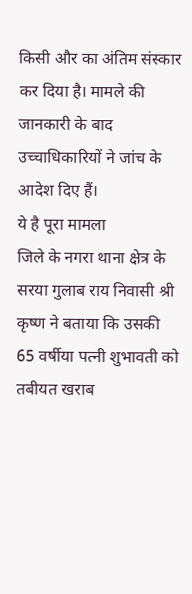किसी और का अंतिम संस्कार कर दिया है। मामले की जानकारी के बाद उच्चाधिकारियों ने जांच के आदेश दिए हैं।
ये है पूरा मामला
जिले के नगरा थाना क्षेत्र के सरया गुलाब राय निवासी श्री कृष्ण ने बताया कि उसकी 65 वर्षीया पत्नी शुभावती को तबीयत खराब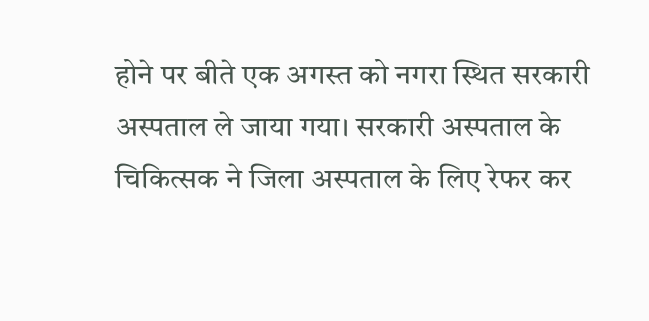होने पर बीते एक अगस्त को नगरा स्थित सरकारी अस्पताल ले जाया गया। सरकारी अस्पताल के चिकित्सक ने जिला अस्पताल के लिए रेफर कर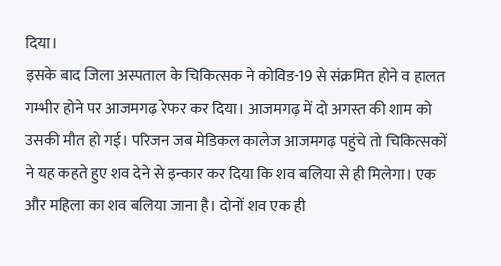दिया।
इसके बाद जिला अस्पताल के चिकित्सक ने कोविड-19 से संक्रमित होने व हालत गम्भीर होने पर आजमगढ़ रेफर कर दिया। आजमगढ़ में दो अगस्त की शाम को उसकी मौत हो गई। परिजन जब मेडिकल कालेज आजमगढ़ पहुंचे तो चिकित्सकों ने यह कहते हुए शव देने से इन्कार कर दिया कि शव बलिया से ही मिलेगा। एक और महिला का शव बलिया जाना है। दोनों शव एक ही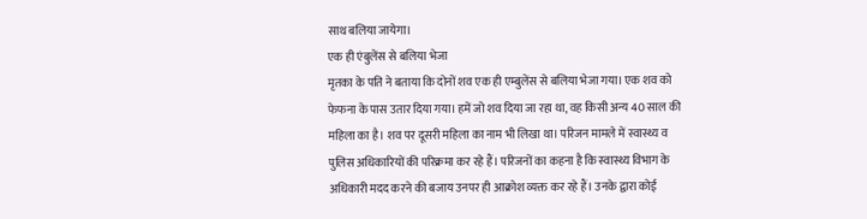साथ बलिया जायेगा।
एक ही एंबुलेंस से बलिया भेजा
मृतका के पति ने बताया कि दोनों शव एक ही एम्बुलेंस से बलिया भेजा गया। एक शव को फेफना के पास उतार दिया गया। हमें जो शव दिया जा रहा था, वह किसी अन्य 40 साल की महिला का है। शव पर दूसरी महिला का नाम भी लिखा था। परिजन मामले में स्वास्थ्य व पुलिस अधिकारियों की परिक्रमा कर रहे हैं। परिजनों का कहना है कि स्वास्थ्य विभाग के अधिकारी मदद करने की बजाय उनपर ही आक्रोश व्यक्त कर रहे हैं। उनके द्वारा कोई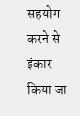सहयोग करने से इंकार किया जा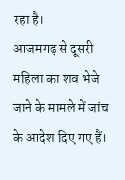रहा है।
आजमगढ़ से दूसरी महिला का शव भेजे जाने के मामले में जांच के आदेश दिए गए हैं।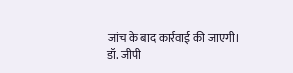जांच के बाद कार्रवाई की जाएगी।
डॉ. जीपी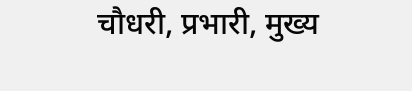चौधरी, प्रभारी, मुख्य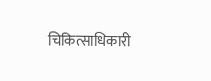चिकित्साधिकारी